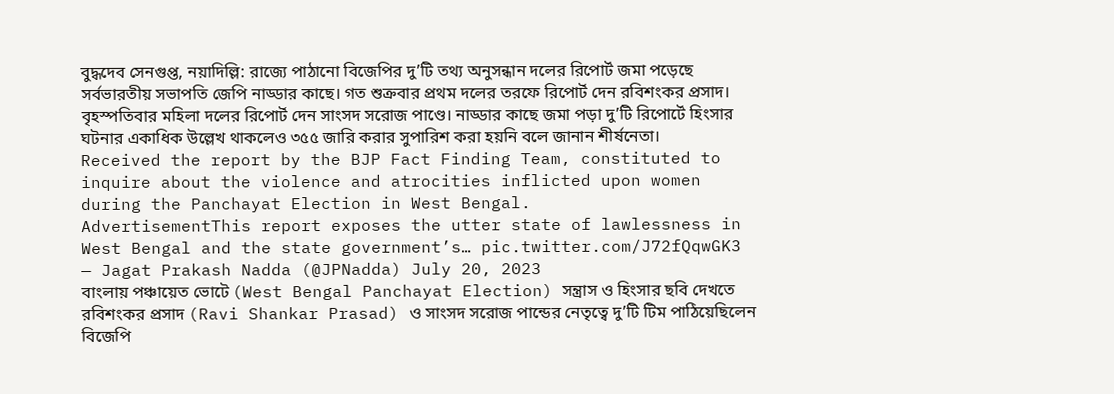বুদ্ধদেব সেনগুপ্ত, নয়াদিল্লি: রাজ্যে পাঠানো বিজেপির দু’টি তথ্য অনুসন্ধান দলের রিপোর্ট জমা পড়েছে সর্বভারতীয় সভাপতি জেপি নাড্ডার কাছে। গত শুক্রবার প্রথম দলের তরফে রিপোর্ট দেন রবিশংকর প্রসাদ। বৃহস্পতিবার মহিলা দলের রিপোর্ট দেন সাংসদ সরোজ পাণ্ডে। নাড্ডার কাছে জমা পড়া দু’টি রিপোর্টে হিংসার ঘটনার একাধিক উল্লেখ থাকলেও ৩৫৫ জারি করার সুপারিশ করা হয়নি বলে জানান শীর্ষনেতা।
Received the report by the BJP Fact Finding Team, constituted to inquire about the violence and atrocities inflicted upon women during the Panchayat Election in West Bengal.
AdvertisementThis report exposes the utter state of lawlessness in West Bengal and the state government’s… pic.twitter.com/J72fQqwGK3
— Jagat Prakash Nadda (@JPNadda) July 20, 2023
বাংলায় পঞ্চায়েত ভোটে (West Bengal Panchayat Election) সন্ত্রাস ও হিংসার ছবি দেখতে রবিশংকর প্রসাদ (Ravi Shankar Prasad) ও সাংসদ সরোজ পান্ডের নেতৃত্বে দু’টি টিম পাঠিয়েছিলেন বিজেপি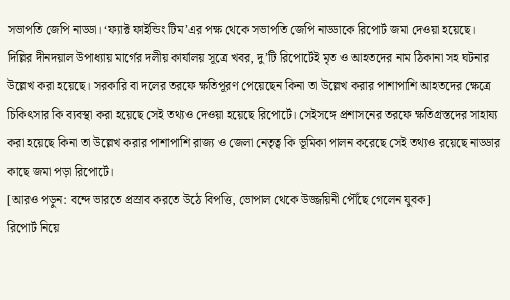সভাপতি জেপি নাড্ডা। ‘ফ্যাক্ট ফাইন্ডিং টিম’এর পক্ষ থেকে সভাপতি জেপি নাড্ডাকে রিপোর্ট জমা দেওয়া হয়েছে। দিল্লির দীনদয়াল উপাধ্যায় মার্গের দলীয় কার্যালয় সূত্রে খবর, দু’টি রিপোর্টেই মৃত ও আহতদের নাম ঠিকানা সহ ঘটনার উল্লেখ করা হয়েছে। সরকারি বা দলের তরফে ক্ষতিপূরণ পেয়েছেন কিনা তা উল্লেখ করার পাশাপাশি আহতদের ক্ষেত্রে চিকিৎসার কি ব্যবস্থা করা হয়েছে সেই তথ্যও দেওয়া হয়েছে রিপোর্টে। সেইসঙ্গে প্রশাসনের তরফে ক্ষতিগ্রস্তদের সাহায্য করা হয়েছে কিনা তা উল্লেখ করার পাশাপাশি রাজ্য ও জেলা নেতৃত্ব কি ভূমিকা পালন করেছে সেই তথ্যও রয়েছে নাড্ডার কাছে জমা পড়া রিপোর্টে।
[আরও পড়ুন: বন্দে ভারতে প্রস্রাব করতে উঠে বিপত্তি, ভোপাল থেকে উজ্জয়িনী পৌঁছে গেলেন যুবক]
রিপোর্ট নিয়ে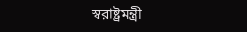স্বরাষ্ট্রমন্ত্রী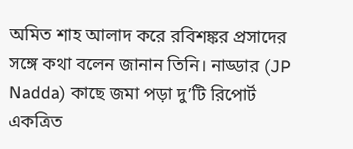অমিত শাহ আলাদ করে রবিশঙ্কর প্রসাদের সঙ্গে কথা বলেন জানান তিনি। নাড্ডার (JP Nadda) কাছে জমা পড়া দু’টি রিপোর্ট একত্রিত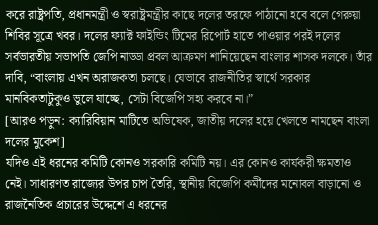করে রাষ্ট্রপতি, প্রধানমন্ত্রী ও স্বরাষ্ট্রমন্ত্রীর কাছে দলের তরফে পাঠানো হবে বলে গেরুয়া শিবির সূত্রে খবর। দলের ফ্যাক্ট ফাইন্ডিং টিমের রিপোর্ট হাতে পাওয়ার পরই দলের সর্বভারতীয় সভাপতি জেপি নাড্ডা প্রবল আক্রমণ শানিয়েছেন বাংলার শাসক দলকে। তাঁর দাবি, “বাংলায় এখন অরাজকতা চলছে। যেভাবে রাজনীতির স্বার্থে সরকার মানবিকতাটুকুও ভুলে যাচ্ছে, সেটা বিজেপি সহ্য করবে না।”
[আরও পড়ুন: ক্যারিবিয়ান মাটিতে অভিষেক, জাতীয় দলের হয়ে খেলতে নামছেন বাংলা দলের মুকেশ]
যদিও এই ধরনের কমিটি কোনও সরকারি কমিটি নয়। এর কোনও কার্যকরী ক্ষমতাও নেই। সাধারণত রাজ্যের উপর চাপ তৈরি, স্থানীয় বিজেপি কর্মীদের মনোবল বাড়ানো ও রাজনৈতিক প্রচারের উদ্দেশে এ ধরনের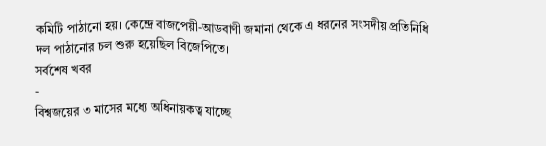কমিটি পাঠানো হয়। কেন্দ্রে বাজপেয়ী-আডবাণী জমানা থেকে এ ধরনের সংসদীয় প্রতিনিধি দল পাঠানোর চল শুরু হয়েছিল বিজেপিতে।
সর্বশেষ খবর
-
বিশ্বজয়ের ৩ মাসের মধ্যে অধিনায়কত্ব যাচ্ছে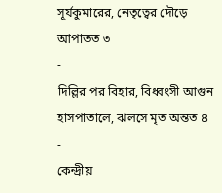সূর্যকুমারের, নেতৃত্বের দৌড়ে আপাতত ৩
-
দিল্লির পর বিহার, বিধ্বংসী আগুন হাসপাতালে, ঝলসে মৃত অন্তত ৪
-
কেন্দ্রীয়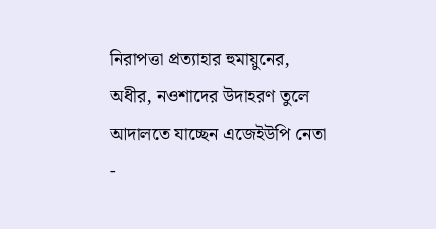নিরাপত্তা প্রত্যাহার হুমায়ুনের, অধীর, নওশাদের উদাহরণ তুলে আদালতে যাচ্ছেন এজেইউপি নেতা
-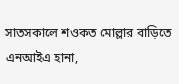সাতসকালে শওকত মোল্লার বাড়িতে এনআইএ হানা,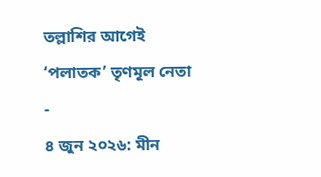তল্লাশির আগেই ‘পলাতক’ তৃণমূল নেতা
-
৪ জুন ২০২৬: মীন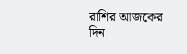রাশির আজকের দিন